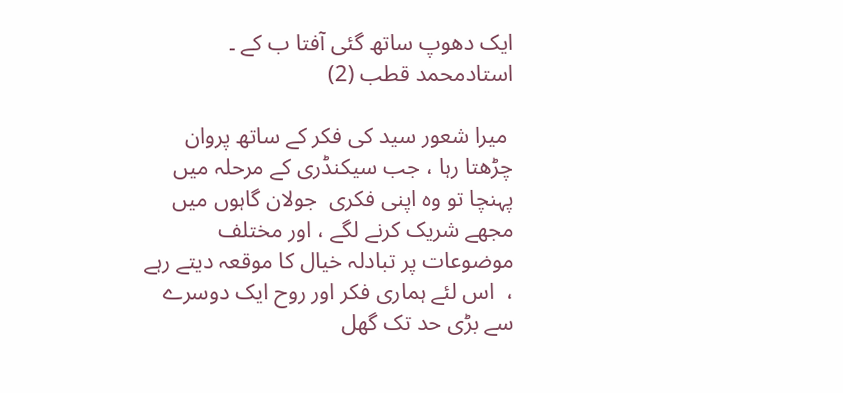ایک دھوپ ساتھ گئی آفتا ب کے ۔ استادمحمد قطب (2)

 میرا شعور سید کی فکر کے ساتھ پروان چڑھتا رہا ، جب سیکنڈری کے مرحلہ میں پہنچا تو وہ اپنی فکری  جولان گاہوں میں مجھے شریک کرنے لگے ، اور مختلف موضوعات پر تبادلہ خیال کا موقعہ دیتے رہے ،  اس لئے ہماری فکر اور روح ایک دوسرے سے بڑی حد تک گھل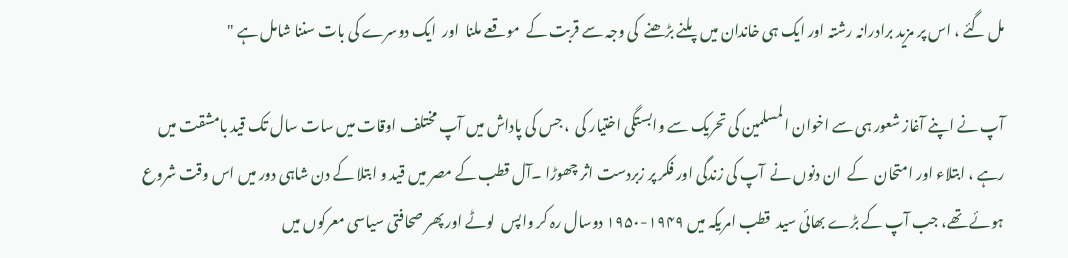مل گئے ، اس پر مزید برادرانہ رشتہ اور ایک ہی خاندان میں پلنے بڑھنے  کی وجہ سے قربت کے  موقعے ملنا  اور  ایک دوسرے کی بات سننا شامل ہے "

آپ نے اپنے آغاز شعور ہی سے اخوان المسلمین کی تحریک سے وابستگی اختیار کی  ، جس کی پاداش میں آپ مختلف اوقات میں سات سال تک قید بامشقت میں رہے ، ابتلاء اور امتحان  کے  ان دنوں نے  آپ کی زندگی اور فکر پر زبردست اثر چھوڑا ۔آل قطب کے مصر میں قید و ابتلا کے دن شاہی دور میں اس وقت شروع ہوئے تھے، جب آپ کے بڑے بھائی سید  قطب امریکہ میں ۱۹۴۹-۱۹۵۰ دوسال رہ کر واپس  لوٹے اور پھر صحافتی سیاسی معرکوں میں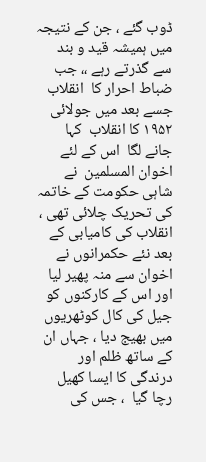ڈوب گئے ، جن کے نتیجہ  میں ہمیشہ قید و بند سے گذرتے رہے ،، جب ضباط احرار کا  انقلاب جسے بعد میں جولائی ۱۹۵۲ کا انقلاب  کہا جانے لگا  اس کے لئے  اخوان المسلمین  نے شاہی حکومت کے خاتمہ کی تحریک چلائی تھی ، انقلاب کی کامیابی کے بعد نئے حکمرانوں نے اخوان سے منہ پھیر لیا  اور اس کے کارکنوں کو جیل کی کال کوٹھریوں میں بھیج دیا ، جہاں ان کے ساتھ ظلم اور درندگی کا ایسا کھیل رچا گیا  ، جس کی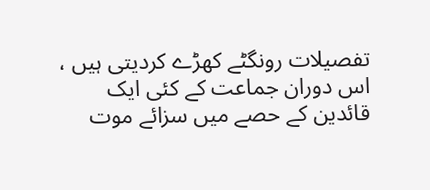تفصیلات رونگٹے کھڑے کردیتی ہیں ، اس دوران جماعت کے کئی ایک قائدین کے حصے میں سزائے موت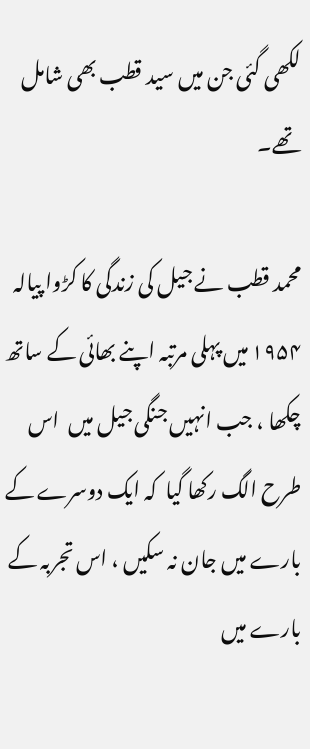لکھی گئی جن میں سید قطب بھی شامل تھے۔

محمد قطب نے جیل کی زندگی کا کڑوا پیالہ ۱۹۵۴ میں پہلی مرتبہ اپنے بھائی کے ساتھ چکھا ، جب انہیں جنگی جیل میں  اس طرح الگ رکھا گیا  کہ ایک دوسرے کے بارے میں جان نہ سکیں ، اس تجربہ کے بارے میں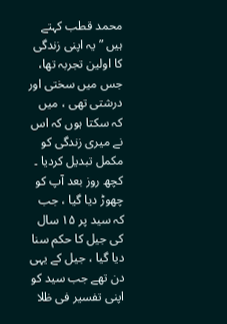محمد قطب کہتے ہیں ” یہ اپنی زندگی کا اولین تجربہ تھا، جس میں سختی اور درشتی تھی ، میں کہ سکتا ہوں کہ اس نے میری زندگی کو مکمل تبدیل کردیا ۔ کچھ روز بعد آپ کو چھوڑ دیا گیا ، جب کہ سید پر ۱۵ سال کی جیل کا حکم سنا دیا گیا ، جیل کے یہی دن تھے جب سید کو اپنی تفسیر فی ظلا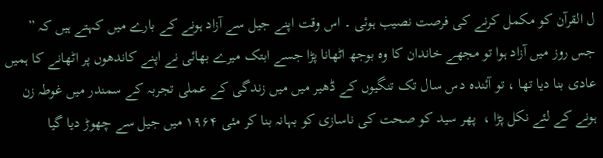ل القرآن کو مکمل کرنے کی فرصت نصیب ہوئی ۔ اس وقت اپنے جیل سے آزاد ہونے کے بارے میں کہتے ہیں کہ ” جس روز میں آزاد ہوا تو مجھے خاندان کا وہ بوجھ اٹھانا پڑا جسے ابتک میرے بھائی نے اپنے کاندھوں پر اٹھانے کا ہمیں عادی بنا دیا تھا ، تو آئندہ دس سال تک تنگیوں کے ڈھیر میں میں زندگی کے عملی تجربہ کے سمندر میں غوطہ زن ہونے کے لئے نکل پڑا ،  پھر سید کو صحت کی ناسازی کو بہانہ بنا کر مئی ۱۹۶۴ میں جیل سے چھوڑ دیا گیا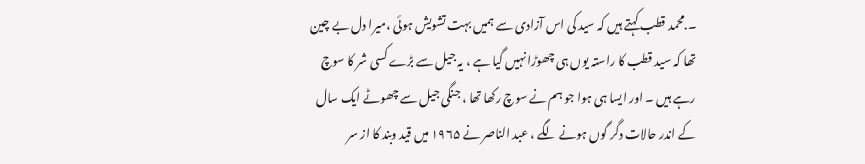۔.محمد قطب کہتے ہیں کہ سید کی اس آزادی سے ہمیں بہت تشویش ہوئی ،میرا دل بے چین تھا کہ سید قطب کا راستہ یوں ہی چھوڑا نہیں گیا ہے ، یہ جیل سے بڑے کسی شر کا سوچ رہے ہیں ۔ اور ایسا ہی ہوا جو ہم نے سوچ رکھا تھا ، جنگی جیل سے چھوٹے ایک سال کے اندر حالات دگر گوں ہونے لگے ، عبد الناصر نے ۱۹۶۵ میں قید وبند کا از سر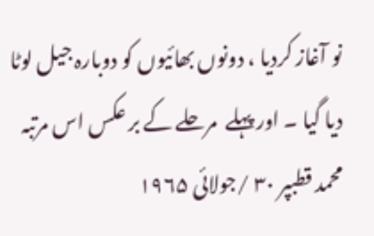نو آغاز کردیا ، دونوں بھائیوں کو دوبارہ جیل لوٹا دیا گیا ۔ اور پہلے  مرحلے کے بر عکس اس مرتبہ محمد قطبپر ۳۰ /جولائی ۱۹۶۵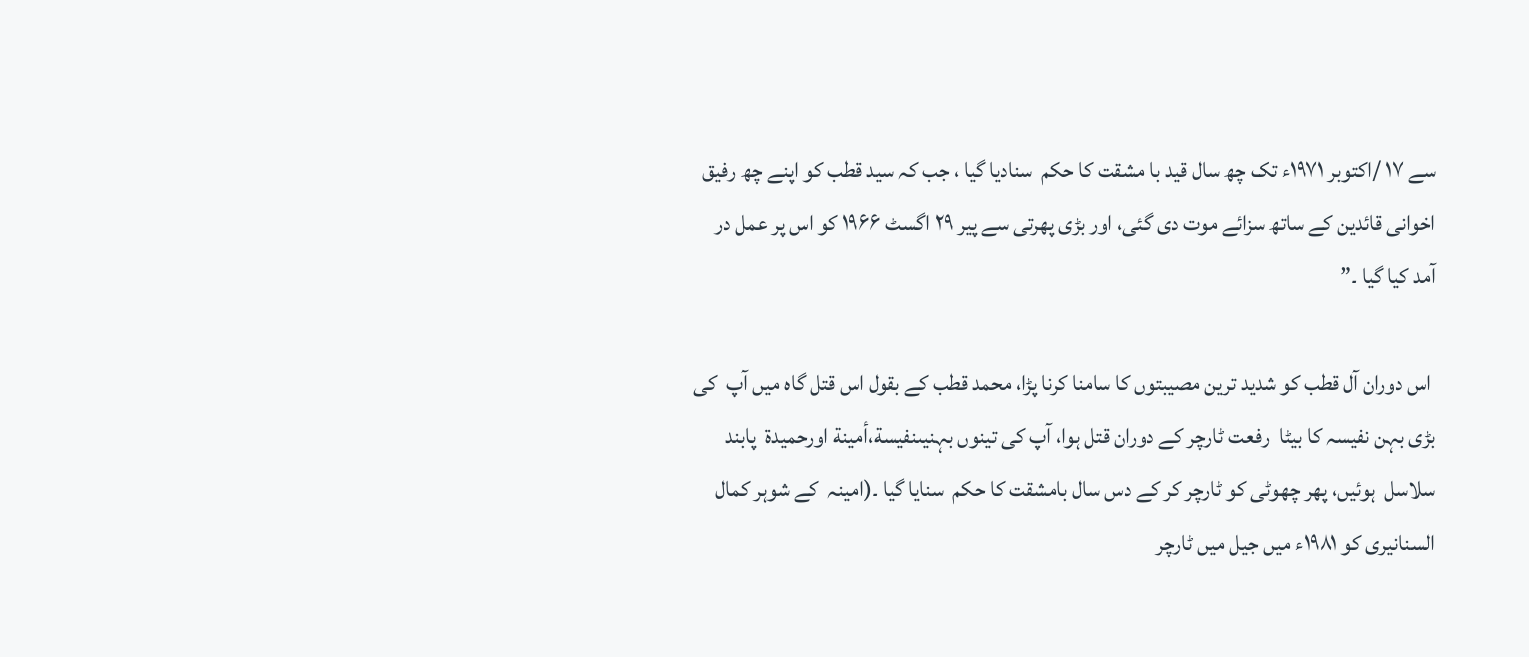سے ۱۷ /اکتوبر ۱۹۷۱ء تک چھ سال قید با مشقت کا حکم  سنادیا گیا ، جب کہ سید قطب کو اپنے چھ رفیق اخوانی قائدین کے ساتھ سزائے موت دی گئی، اور بڑی پھرتی سے پیر ۲۹ اگسٹ ۱۹۶۶ کو اس پر عمل در آمد کیا گیا ۔”

 اس دوران آل قطب کو شدید ترین مصیبتوں کا سامنا کرنا پڑا، محمد قطب کے بقول اس قتل گاہ میں آپ  کی بڑی بہن نفیسہ کا بیٹا  رفعت ٹارچر کے دوران قتل ہوا، آپ کی تینوں بہنیںنفيسة،أمينة اورحميدة  پابند سلاسل  ہوئیں، پھر چھوٹی کو ٹارچر کر کے دس سال بامشقت کا حکم  سنایا گیا ۔(امینہ  کے شوہر کمال السنانیری کو ۱۹۸۱ء میں جیل میں ٹارچر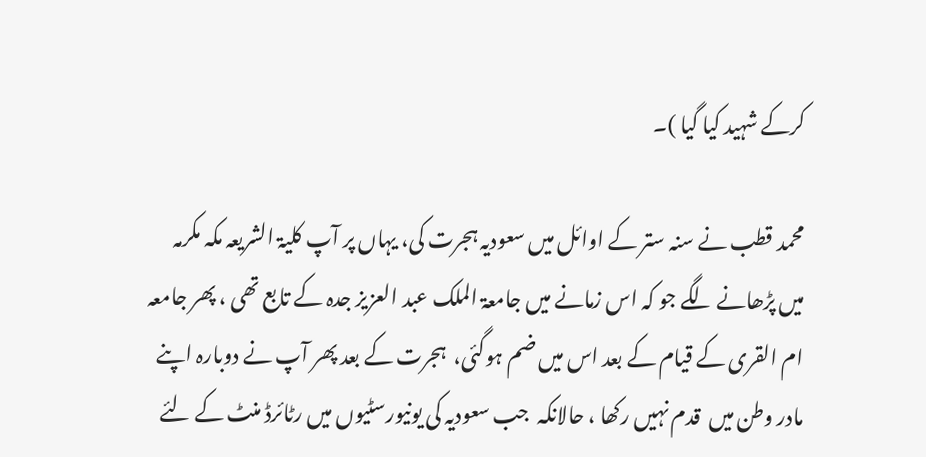کرکے شہید کیا گیا )۔

محمد قطب نے سنہ ستر کے اوائل میں سعودیہ ہجرت کی، یہاں پر آپ کلیۃ الشریعہ مکہ مکرمہ  میں پڑھانے لگے جو کہ اس زمانے میں جامعۃ الملک عبد العزیز جدہ کے تابع تھی ، پھر جامعہ ام القری کے قیام کے بعد اس میں ضم ہوگئی،  ہجرت کے بعد پھر آپ نے دوبارہ اپنے مادر وطن میں  قدم نہیں رکھا ، حالانکہ  جب سعودیہ کی یونیورسٹیوں میں رٹائرڈ منٹ کے لئے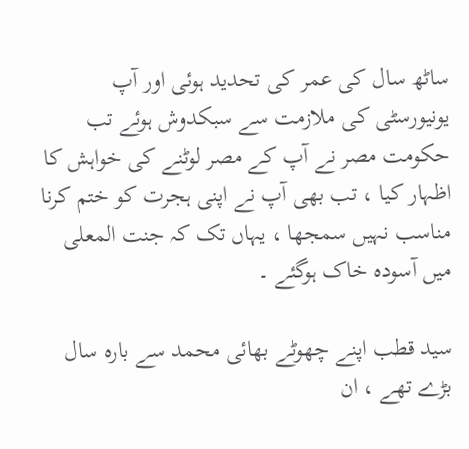ساٹھ سال کی عمر کی تحدید ہوئی اور آپ یونیورسٹی کی ملازمت سے سبکدوش ہوئے تب حکومت مصر نے آپ کے مصر لوٹنے کی خواہش کا اظہار کیا ، تب بھی آپ نے اپنی ہجرت کو ختم کرنا مناسب نہیں سمجھا ، یہاں تک کہ جنت المعلی میں آسودہ خاک ہوگئے ۔

سید قطب اپنے چھوٹے بھائی محمد سے بارہ سال بڑے تھے ، ان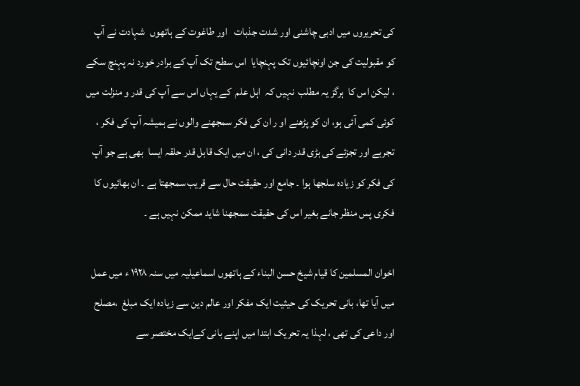کی تحریروں میں ادبی چاشنی اور شدت جذبات   اور طاغوت کے ہاتھوں  شہادت نے آپ کو مقبولیت کی جن اونچائیوں تک پہنچایا  اس سطح تک آپ کے برادر خورد نہ پہنچ سکے ، لیکن اس کا  ہرگز یہ مطلب  نہیں کہ  اہل علم  کے یہاں اس سے آپ کی قدر و منزلت میں کوئی کمی آئی ہو، ان کو پڑھنے او ر ان کی فکر سمجھنے والوں نے ہمیشہ آپ کی فکر ، تجربے اور تجزئے کی بڑی قدر دانی کی ، ان میں ایک قابل قدر حلقہ ایسا  بھی ہے جو آپ  کی فکر کو زیادہ سلجھا ہوا ۔ جامع اور حقیقت حال سے قریب سمجھتا ہے ۔ ان بھائیوں کا فکری پس منظر جانے بغیر اس کی حقیقت سمجھنا شاید ممکن نہیں ہے ۔

اخوان المسلمین کا قیام شیخ حسن البناء کے ہاتھوں اسماعیلیہ میں سنہ ۱۹۲۸ ء میں عمل میں آیا تھا، بانی تحریک کی حیثیت ایک مفکر اور عالم دین سے زیادہ ایک مبلغ  ،مصلح اور داعی کی تھی ، لہذا یہ تحریک ابتدا میں اپنے بانی کےایک مختصر سے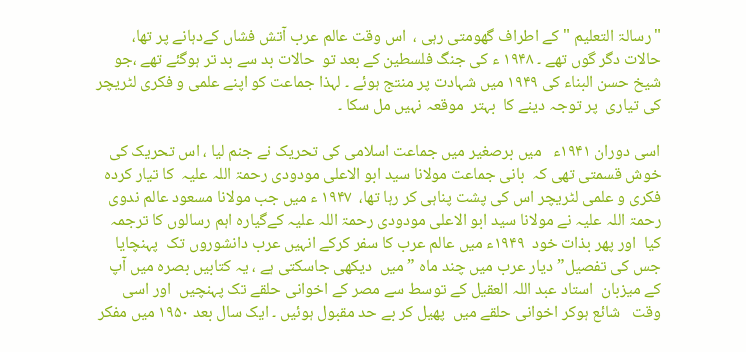"رسالۃ التعلیم "کے اطراف گھومتی رہی ،  اس وقت عالم عرب آتش فشاں کےدہانے پر تھا،  حالات دگر گوں تھے ۔ ۱۹۴۸ ء کی جنگ فلسطین کے بعد تو  حالات بد سے بد تر ہوگئے تھے ،جو شیخ حسن البناء کی ۱۹۴۹ میں شہادت پر منتج ہوئے ۔ لہذا جماعت کو اپنے علمی و فکری لٹریچر کی تیاری  پر توجہ دینے کا  بہتر  موقعہ نہیں مل سکا ۔

اسی دوران ۱۹۴۱ء   میں برصغیر میں جماعت اسلامی کی تحریک نے جنم لیا ، اس تحریک کی خوش قسمتی تھی کہ  بانی جماعت مولانا سید ابو الاعلی مودودی رحمۃ اللہ علیہ  کا تیار کردہ فکری و علمی لٹریچر اس کی پشت پناہی کر رہا تھا،  ۱۹۴۷ ء میں جب مولانا مسعود عالم ندوی رحمۃ اللہ علیہ نے مولانا سید ابو الاعلی مودودی رحمۃ اللہ علیہ کےگیارہ اہم رسالوں کا ترجمہ کیا  اور پھر بذات خود  ۱۹۴۹ء میں عالم عرب کا سفر کرکے انہیں عرب دانشوروں تک  پہنچایا جس کی تفصیل” دیار عرب میں چند ماہ ” میں  دیکھی جاسکتی ہے ، یہ کتابیں بصرہ میں آپ کے میزبان  استاد عبد اللہ العقیل کے توسط سے مصر کے اخوانی حلقے تک پہنچیں  اور اسی وقت   شائع ہوکر اخوانی حلقے میں  پھیل کر بے حد مقبول ہوئیں ۔ ایک سال بعد ۱۹۵۰ میں مفکر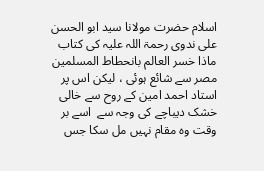اسلام حضرت مولانا سید ابو الحسن علی ندوی رحمۃ اللہ علیہ کی کتاب ماذا خسر العالم بانحطاط المسلمین  مصر سے شائع ہوئی ، لیکن اس پر  استاد احمد امین کے روح سے خالی خشک دیباچے کی وجہ سے  اسے بر وقت وہ مقام نہیں مل سکا جس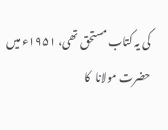کی یہ کتاب مستحق تھی، ۱۹۵۱ء میں  حضرت مولانا  کا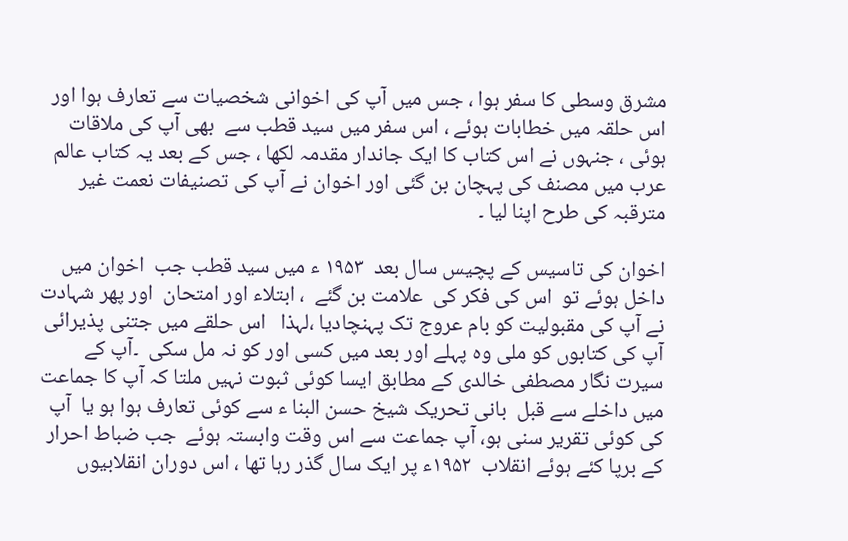مشرق وسطی کا سفر ہوا ، جس میں آپ کی اخوانی شخصیات سے تعارف ہوا اور اس حلقہ میں خطابات ہوئے ، اس سفر میں سید قطب سے  بھی آپ کی ملاقات ہوئی ، جنہوں نے اس کتاب کا ایک جاندار مقدمہ لکھا ، جس کے بعد یہ کتاب عالم عرب میں مصنف کی پہچان بن گئی اور اخوان نے آپ کی تصنیفات نعمت غیر مترقبہ کی طرح اپنا لیا ۔

اخوان کی تاسیس کے پچیس سال بعد  ۱۹۵۳ ء میں سید قطب جب  اخوان میں  داخل ہوئے تو  اس کی فکر کی  علامت بن گئے  ، ابتلاء اور امتحان  اور پھر شہادت نے آپ کی مقبولیت کو بام عروج تک پہنچادیا ،لہذا   اس حلقے میں جتنی پذیرائی آپ کی کتابوں کو ملی وہ پہلے اور بعد میں کسی اور کو نہ مل سکی  ۔آپ کے سیرت نگار مصطفی خالدی کے مطابق ایسا کوئی ثبوت نہیں ملتا کہ آپ کا جماعت میں داخلے سے قبل  بانی تحریک شیخ حسن البنا ء سے کوئی تعارف ہوا ہو یا  آپ کی کوئی تقریر سنی ہو، آپ جماعت سے اس وقت وابستہ ہوئے  جب ضباط احرار کے برپا کئے ہوئے انقلاب  ۱۹۵۲ء پر ایک سال گذر رہا تھا ، اس دوران انقلابیوں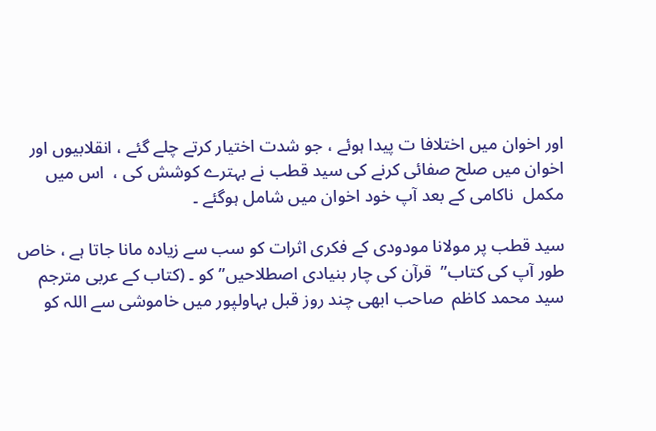اور اخوان میں اختلافا ت پیدا ہوئے ، جو شدت اختیار کرتے چلے گئے ، انقلابیوں اور اخوان میں صلح صفائی کرنے کی سید قطب نے بہترے کوشش کی ،  اس میں مکمل  ناکامی کے بعد آپ خود اخوان میں شامل ہوگئے ۔

سید قطب پر مولانا مودودی کے فکری اثرات کو سب سے زیادہ مانا جاتا ہے ، خاص طور آپ کی کتاب”  قرآن کی چار بنیادی اصطلاحیں” کو ۔ (کتاب کے عربی مترجم سید محمد کاظم  صاحب ابھی چند روز قبل بہاولپور میں خاموشی سے اللہ کو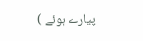پیارے ہوئے )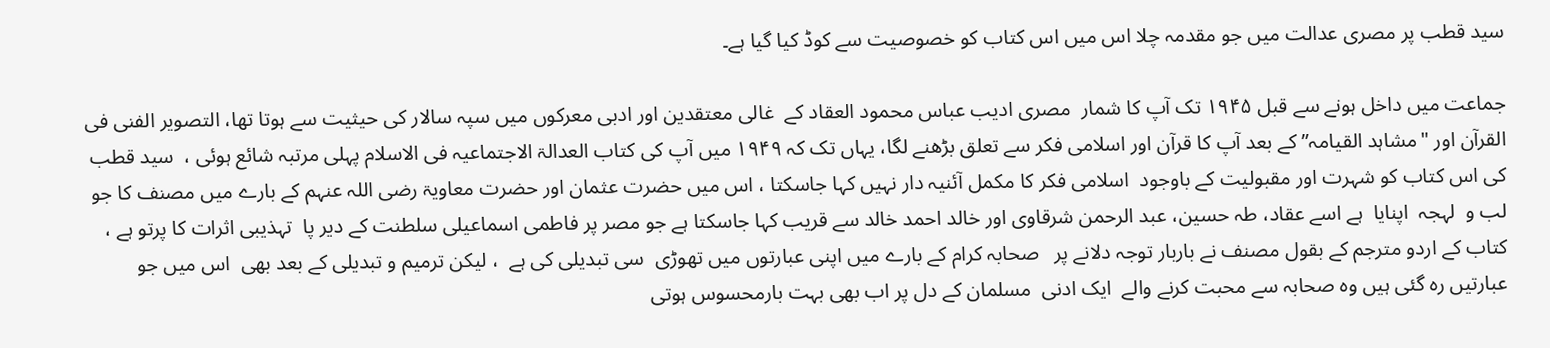سید قطب پر مصری عدالت میں جو مقدمہ چلا اس میں اس کتاب کو خصوصیت سے کوڈ کیا گیا ہے۔

جماعت میں داخل ہونے سے قبل ۱۹۴۵ تک آپ کا شمار  مصری ادیب عباس محمود العقاد کے  غالی معتقدین اور ادبی معرکوں میں سپہ سالار کی حیثیت سے ہوتا تھا، التصویر الفنی فی القرآن اور "مشاہد القیامہ” کے بعد آپ کا قرآن اور اسلامی فکر سے تعلق بڑھنے لگا، یہاں تک کہ ۱۹۴۹ میں آپ کی کتاب العدالۃ الاجتماعیہ فی الاسلام پہلی مرتبہ شائع ہوئی ،  سید قطب کی اس کتاب کو شہرت اور مقبولیت کے باوجود  اسلامی فکر کا مکمل آئنیہ دار نہیں کہا جاسکتا ، اس میں حضرت عثمان اور حضرت معاویۃ رضی اللہ عنہم کے بارے میں مصنف کا جو لب و  لہجہ  اپنایا  ہے اسے عقاد، طہ حسین، عبد الرحمن شرقاوی اور خالد احمد خالد سے قریب کہا جاسکتا ہے جو مصر پر فاطمی اسماعیلی سلطنت کے دیر پا  تہذیبی اثرات کا پرتو ہے ، کتاب کے اردو مترجم کے بقول مصنف نے باربار توجہ دلانے پر   صحابہ کرام کے بارے میں اپنی عبارتوں میں تھوڑی  سی تبدیلی کی ہے  ، لیکن ترمیم و تبدیلی کے بعد بھی  اس میں جو عبارتیں رہ گئی ہیں وہ صحابہ سے محبت کرنے والے  ایک ادنی  مسلمان کے دل پر اب بھی بہت بارمحسوس ہوتی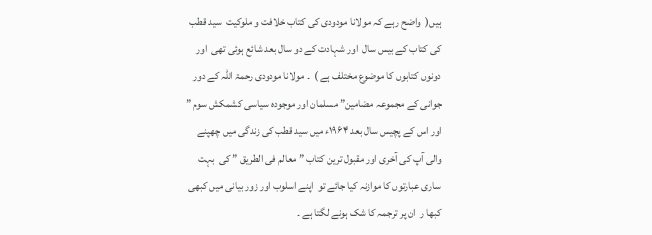ہیں(  واضح رہے کہ مولانا مودودی کی کتاب خلافت و ملوکیت  سید قطب کی کتاب کے بیس سال  اور شہادت کے دو سال بعد شائع ہوئی تھی  اور دونوں کتابوں کا موضوع مختلف ہے )  ۔ مولانا مودودی رحمۃ اللہ کے دور جوانی کے مجموعہ مضامین” مسلمان اور موجودہ سیاسی کشمکش سوم ” اور اس کے پچیس سال بعد ۱۹۶۴ء میں سید قطب کی زندگی میں چھپنے والی آپ کی آخری اور مقبول ترین کتاب ” معالم فی الطریق ” کی  بہت ساری عبارتوں کا موازنہ کیا جائے تو  اپنے اسلوب اور زور بیانی میں کبھی کبھا ر  ان پر ترجمہ کا شک ہونے لگتا ہے ۔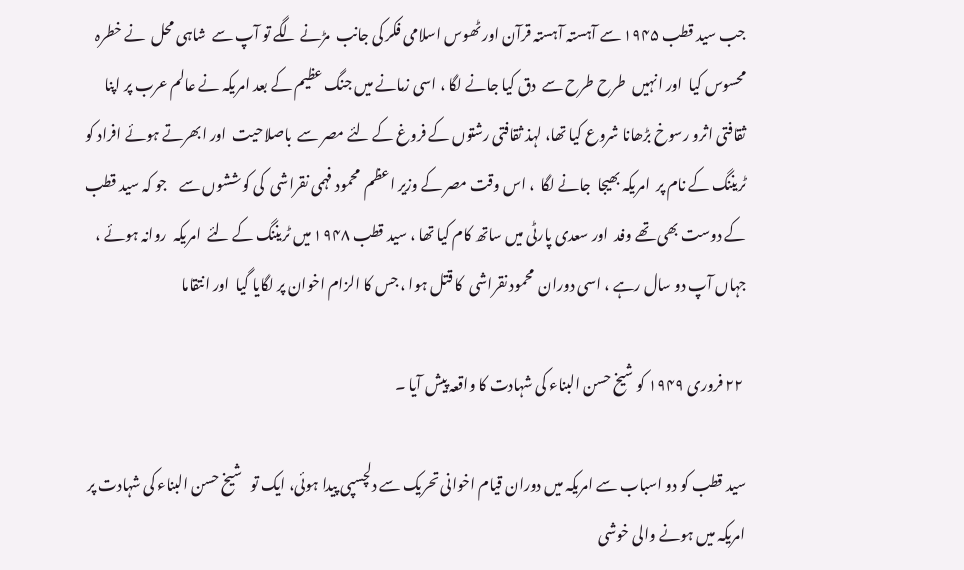جب سید قطب ۱۹۴۵ سے آہستہ آہستہ قرآن اور ٹھوس اسلامی فکر کی جانب  مڑنے لگے تو آپ سے  شاہی محل  نے خطرہ محسوس کیا  اور انہیں  طرح طرح سے  دق کیا جانے لگا ، اسی زمانے میں جنگ عظیم کے بعد امریکہ نے عالم عرب پر اپنا ثقافتی اثرو رسوخ بڑھانا شروع کیا تھا، لہذ ثقافتی رشتوں کے فروغ کے لئے مصر سے  باصلاحیت  اور ابھرتے ہوئے افراد کو  ٹریننگ کے نام پر  امریکہ بھیجا  جانے لگا  ، اس وقت مصر کے وزیر اعظم  محمود فہمی نقراشی  کی کوششوں سے    جو کہ سید قطب کے دوست بھی تھے وفد  اور سعدی پارٹی میں ساتھ کام کیا تھا ، سید قطب ۱۹۴۸ میں ٹریننگ کے لئے  امریکہ  روانہ ہوئے ، جہاں آپ دو سال رہے ، اسی دوران  محمود نقراشی  کا قتل ہوا ، جس کا الزام اخوان پر لگایا گیا  اور انتقاما

 ۲۲ فروری ۱۹۴۹ کو شیخ حسن البناء کی شہادت کا واقعہ پیش آیا ۔

سید قطب کو دو اسباب سے امریکہ میں دوران قیام اخوانی تحریک سے دلچسپی پیدا ہوئی، ایک تو   شیخ حسن البناء کی شہادت پر امریکہ میں ہونے والی خوشی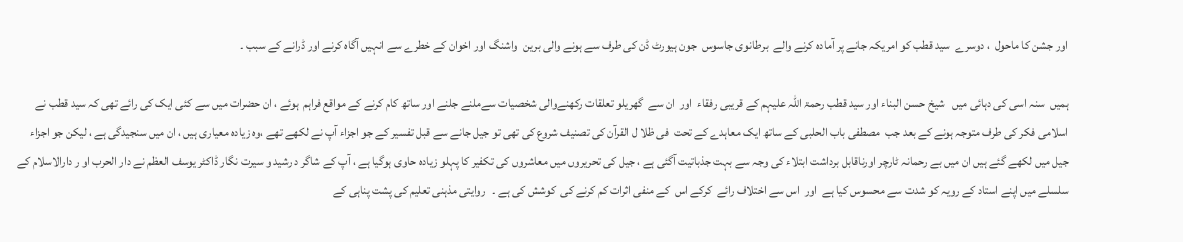اور جشن کا ماحول  ، دوسرے  سید قطب کو امریکہ جانے پر آمادہ کرنے والے  برطانوی جاسوس  جون ہیورٹ ڈن کی طرف سے ہونے والی برین  واشنگ اور اخوان کے خطرے سے انہیں آگاہ کرنے اور ڈرانے کے سبب ۔

ہمیں  سنہ اسی کی دہائی میں   شیخ حسن البناء اور سید قطب رحمۃ اللہ علیہم کے قریبی رفقاء  اور  ان سے  گھریلو تعلقات رکھنےوالی شخصیات سےملنے جلنے اور ساتھ کام کرنے کے مواقع فراہم  ہوئے ، ان حضرات میں سے کئی ایک کی رائے تھی کہ سید قطب نے اسلامی فکر کی طرف متوجہ ہونے کے بعد جب  مصطفی باب الحلبی کے ساتھ ایک معاہدے کے تحت  فی ظلا ل القرآن کی تصنیف شروع کی تھی تو جیل جانے سے قبل تفسیر کے جو اجزاء آپ نے لکھے تھے ،وہ زیادہ معیاری ہیں ، ان میں سنجیدگی ہے ، لیکن جو اجزاء جیل میں لکھے گئے ہیں ان میں بے رحمانہ ٹارچر اورناقابل برداشت ابتلاء کی وجہ سے بہت جذباتیت آگئی ہے ، جیل کی تحریروں میں معاشروں کی تکفیر کا پہلو زیادہ حاوی ہوگیا ہے ، آپ کے شاگر د رشید و سیرت نگار ڈاکٹر یوسف العظم نے دار الحرب او ر دارالاسلام کے سلسلے میں اپنے استاد کے رویہ کو شدت سے محسوس کیا ہے  اور  اس سے اختلاف رائے  کرکے اس  کے منفی اثرات کم کرنے کی  کوشش کی ہے ۔   روایتی مذہنی تعلیم کی پشت پناہی کے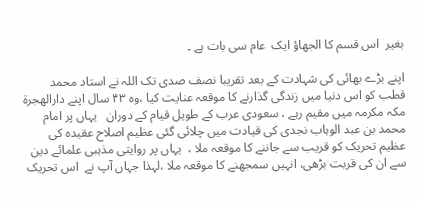بغیر  اس قسم کا الجھاؤ ایک  عام سی بات ہے ۔

اپنے بڑے بھائی کی شہادت کے بعد تقریبا نصف صدی تک اللہ نے استاد محمد قطب کو اس دنیا میں زندگی گذارنے کا موقعہ عنایت کیا ،وہ ۴۳ سال اپنے دارالھجرۃ مکہ مکرمہ میں مقیم رہے ، سعودی عرب کے طویل قیام کے دوران   یہاں پر امام محمد بن عبد الوہاب نجدی کی قیادت میں چلائی گئی عظیم اصلاح عقیدہ کی  عظیم تحریک کو قریب سے جاننے کا موقعہ ملا ،  یہاں پر روایتی مذہبی علمائے دین سے ان کی قربت بڑھی، انہیں سمجھنے کا موقعہ ملا ،لہذا جہاں آپ نے  اس تحریک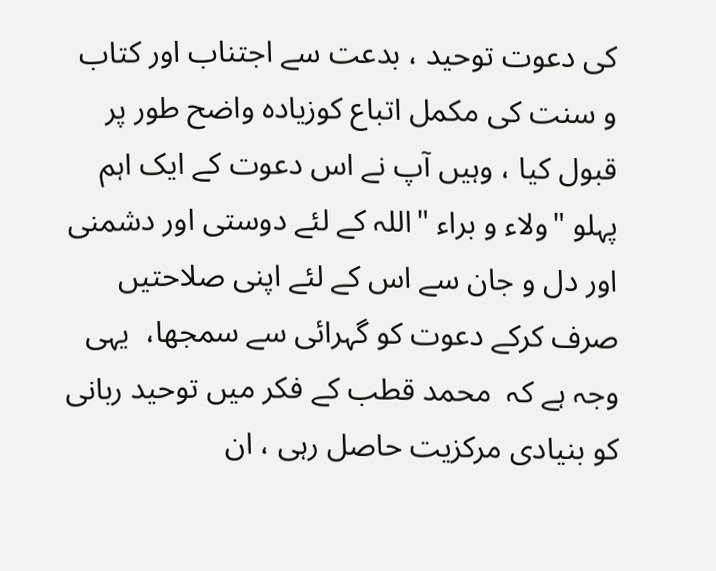کی دعوت توحید ، بدعت سے اجتناب اور کتاب و سنت کی مکمل اتباع کوزیادہ واضح طور پر قبول کیا ، وہیں آپ نے اس دعوت کے ایک اہم پہلو "ولاء و براء "اللہ کے لئے دوستی اور دشمنی اور دل و جان سے اس کے لئے اپنی صلاحتیں صرف کرکے دعوت کو گہرائی سے سمجھا،  یہی وجہ ہے کہ  محمد قطب کے فکر میں توحید ربانی  کو بنیادی مرکزیت حاصل رہی ، ان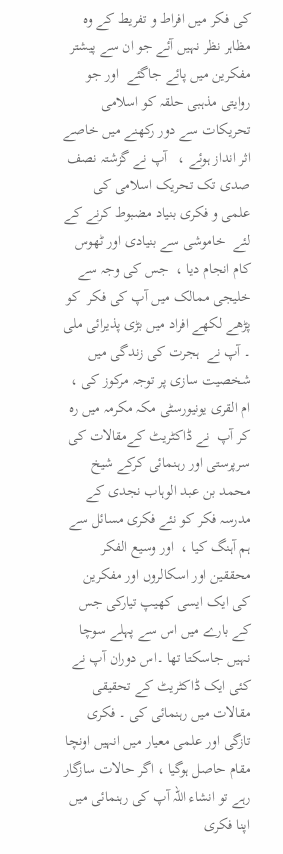کی فکر میں افراط و تفریط کے وہ مظاہر نظر نہیں آئے جو ان سے پیشتر مفکرین میں پائے جاگئے  اور جو روایتی مذہبی حلقہ کو اسلامی تحریکات سے دور رکھنے میں خاصے اثر انداز ہوئے ،   آپ نے گزشتہ نصف صدی تک تحریک اسلامی کی علمی و فکری بنیاد مضبوط کرنے کے لئے  خاموشی سے بنیادی اور ٹھوس  کام انجام دیا ،  جس کی وجہ سے خلیجی ممالک میں آپ کی فکر  کو پڑھے لکھے افراد میں بڑی پذیرائی ملی ۔ آپ نے  ہجرت کی زندگی میں شخصیت سازی پر توجہ مرکوز کی ، ام القری یونیورسٹی مکہ مکرمہ میں رہ کر آپ  نے ڈاکٹریٹ کےمقالات کی سرپرستی اور رہنمائی کرکے شیخ محمد بن عبد الوہاب نجدی کے مدرسہ فکر کو نئے فکری مسائل سے ہم آہنگ کیا ،  اور وسیع الفکر محققین اور اسکالروں اور مفکرین کی ایک ایسی کھیپ تیارکی جس کے بارے میں اس سے پہلے سوچا نہیں جاسکتا تھا ۔اس دوران آپ نے کئی ایک ڈاکٹریٹ کے تحقیقی مقالات میں رہنمائی کی ۔ فکری تازگی اور علمی معیار میں انہیں اونچا مقام حاصل ہوگیا ، اگر حالات سازگار رہے تو انشاء اللہ آپ کی رہنمائی میں اپنا فکری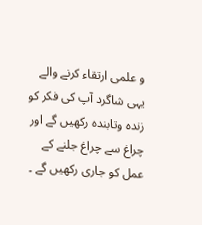و علمی ارتقاء کرنے والے یہی شاگرد آپ کی فکر کو زندہ وتابندہ رکھیں گے اور چراغ سے چراغ جلنے کے عمل کو جاری رکھیں گے ۔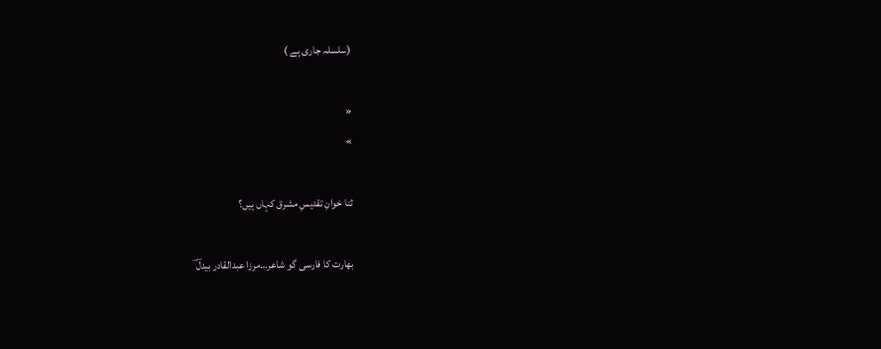(سلسلہ جاری ہے )

«
»

ثنا خوانِ تقدیسِ مشرق کہاں ہیں؟

بھارت کا فارسی گو شاعر…مرزا عبدالقادر بیدلؔ ؔ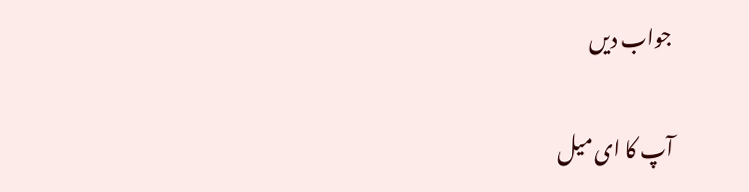جواب دیں

آپ کا ای میل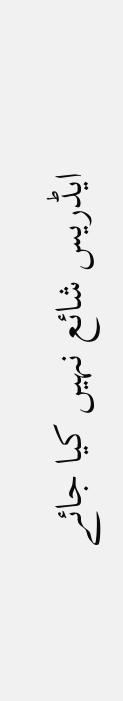ایڈریس شائع نہیں کیا جائے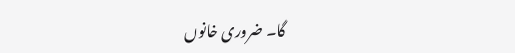گا۔ ضروری خانوں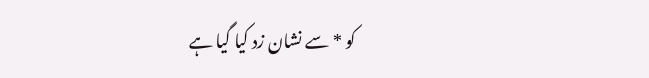کو * سے نشان زد کیا گیا ہے